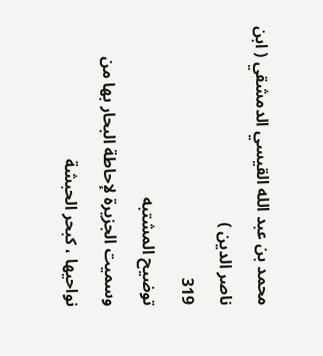محمد بن عبد الله القيسي الدمشقي ( ابن ناصر الدين )
319
توضيح المشتبه
وسميت الجزيرة لإحاطة البحار بها من نواحيها ، كبحر الحبشة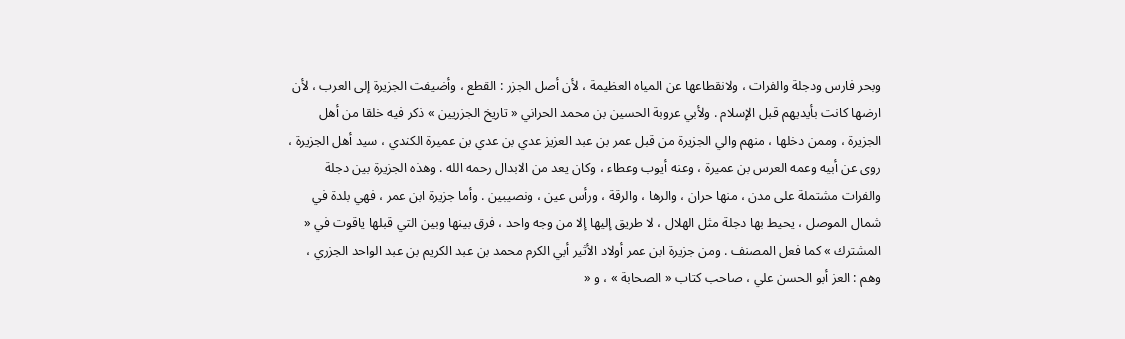وبحر فارس ودجلة والفرات ، ولانقطاعها عن المياه العظيمة ، لأن أصل الجزر : القطع ، وأضيفت الجزيرة إلى العرب ، لأن ارضها كانت بأيديهم قبل الإسلام . ولأبي عروبة الحسين بن محمد الحراني « تاريخ الجزريين » ذكر فيه خلقا من أهل الجزيرة ، وممن دخلها ، منهم والي الجزيرة من قبل عمر بن عبد العزيز عدي بن عدي بن عميرة الكندي ، سيد أهل الجزيرة ، روى عن أبيه وعمه العرس بن عميرة ، وعنه أيوب وعطاء ، وكان يعد من الابدال رحمه الله . وهذه الجزيرة بين دجلة والفرات مشتملة على مدن ، منها حران ، والرها ، والرقة ، ورأس عين ، ونصيبين . وأما جزيرة ابن عمر ، فهي بلدة في شمال الموصل ، يحيط بها دجلة مثل الهلال ، لا طريق إليها إلا من وجه واحد ، فرق بينها وبين التي قبلها ياقوت في « المشترك » كما فعل المصنف . ومن جزيرة ابن عمر أولاد الأثير أبي الكرم محمد بن عبد الكريم بن عبد الواحد الجزري ، وهم : العز أبو الحسن علي ، صاحب كتاب « الصحابة » ، و «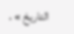التاريخ » ،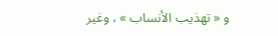و « تهذيب الأنساب » ، وغير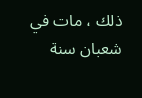ذلك ، مات في شعبان سنة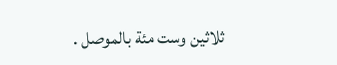ثلاثين وست مئة بالموصل .